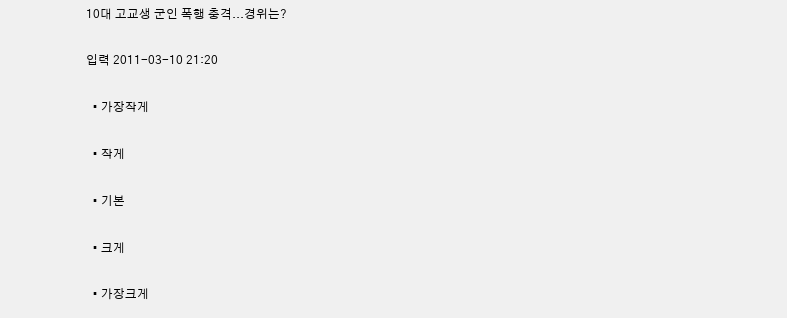10대 고교생 군인 폭행 충격...경위는?

입력 2011-03-10 21:20

  • 가장작게

  • 작게

  • 기본

  • 크게

  • 가장크게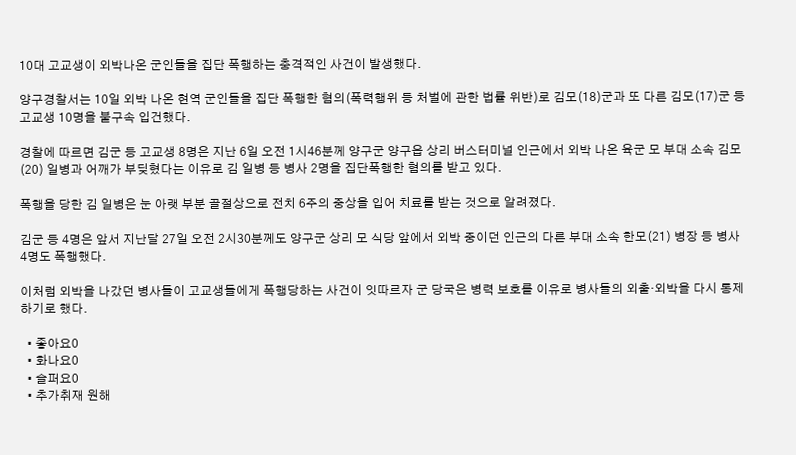10대 고교생이 외박나온 군인들을 집단 폭행하는 충격적인 사건이 발생했다.

양구경찰서는 10일 외박 나온 현역 군인들을 집단 폭행한 혐의(폭력행위 등 처벌에 관한 법률 위반)로 김모(18)군과 또 다른 김모(17)군 등 고교생 10명을 불구속 입건했다.

경찰에 따르면 김군 등 고교생 8명은 지난 6일 오전 1시46분께 양구군 양구읍 상리 버스터미널 인근에서 외박 나온 육군 모 부대 소속 김모(20) 일병과 어깨가 부딪혔다는 이유로 김 일병 등 병사 2명을 집단폭행한 혐의를 받고 있다.

폭행을 당한 김 일병은 눈 아랫 부분 골절상으로 전치 6주의 중상을 입어 치료를 받는 것으로 알려졌다.

김군 등 4명은 앞서 지난달 27일 오전 2시30분께도 양구군 상리 모 식당 앞에서 외박 중이던 인근의 다른 부대 소속 한모(21) 병장 등 병사 4명도 폭행했다.

이처럼 외박을 나갔던 병사들이 고교생들에게 폭행당하는 사건이 잇따르자 군 당국은 병력 보호를 이유로 병사들의 외출·외박을 다시 통제하기로 했다.

  • 좋아요0
  • 화나요0
  • 슬퍼요0
  • 추가취재 원해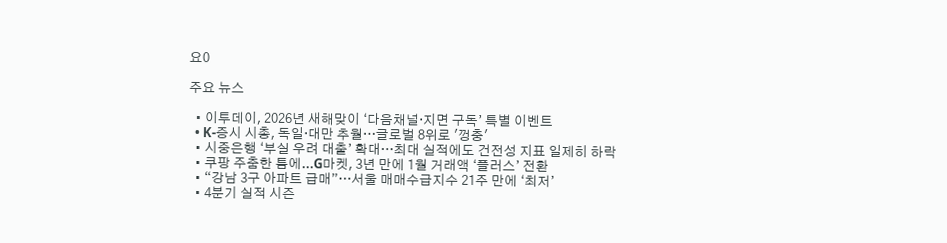요0

주요 뉴스

  • 이투데이, 2026년 새해맞이 ‘다음채널·지면 구독’ 특별 이벤트
  • K-증시 시총, 독일·대만 추월…글로벌 8위로 '껑충'
  • 시중은행 ‘부실 우려 대출’ 확대…최대 실적에도 건전성 지표 일제히 하락
  • 쿠팡 주춤한 틈에...G마켓, 3년 만에 1월 거래액 ‘플러스’ 전환
  • “강남 3구 아파트 급매”…서울 매매수급지수 21주 만에 ‘최저’
  • 4분기 실적 시즌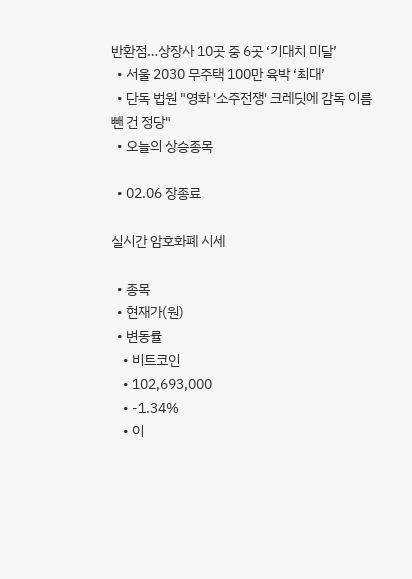반환점…상장사 10곳 중 6곳 ‘기대치 미달’
  • 서울 2030 무주택 100만 육박 ‘최대’
  • 단독 법원 "영화 '소주전쟁' 크레딧에 감독 이름 뺀 건 정당"
  • 오늘의 상승종목

  • 02.06 장종료

실시간 암호화폐 시세

  • 종목
  • 현재가(원)
  • 변동률
    • 비트코인
    • 102,693,000
    • -1.34%
    • 이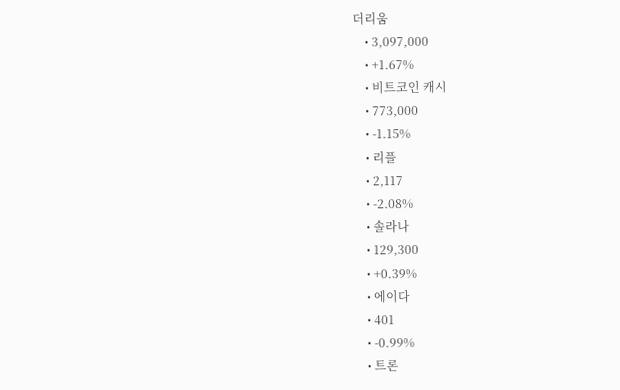더리움
    • 3,097,000
    • +1.67%
    • 비트코인 캐시
    • 773,000
    • -1.15%
    • 리플
    • 2,117
    • -2.08%
    • 솔라나
    • 129,300
    • +0.39%
    • 에이다
    • 401
    • -0.99%
    • 트론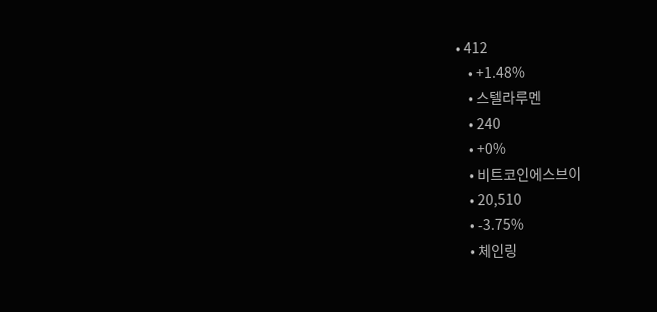• 412
    • +1.48%
    • 스텔라루멘
    • 240
    • +0%
    • 비트코인에스브이
    • 20,510
    • -3.75%
    • 체인링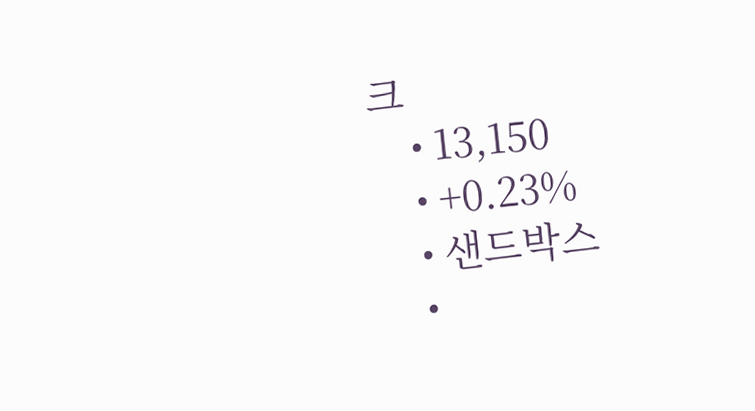크
    • 13,150
    • +0.23%
    • 샌드박스
    •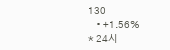130
    • +1.56%
* 24시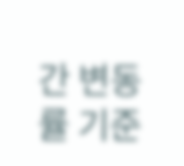간 변동률 기준